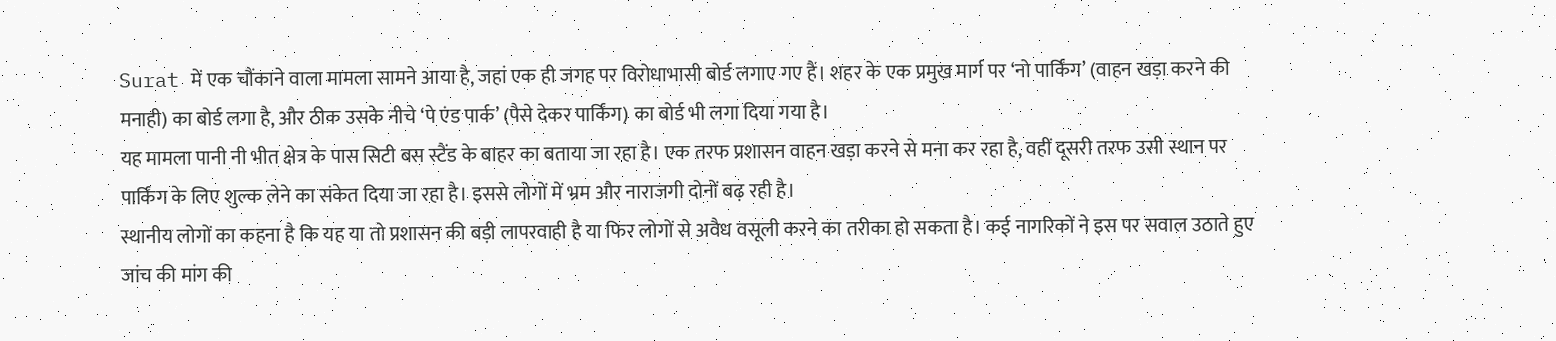Surat में एक चौंकाने वाला मामला सामने आया है, जहां एक ही जगह पर विरोधाभासी बोर्ड लगाए गए हैं। शहर के एक प्रमुख मार्ग पर ‘नो पार्किंग’ (वाहन खड़ा करने की मनाही) का बोर्ड लगा है, और ठीक उसके नीचे ‘पे एंड पार्क’ (पैसे देकर पार्किंग) का बोर्ड भी लगा दिया गया है।
यह मामला पानी नी भीत क्षेत्र के पास सिटी बस स्टैंड के बाहर का बताया जा रहा है। एक तरफ प्रशासन वाहन खड़ा करने से मना कर रहा है, वहीं दूसरी तरफ उसी स्थान पर पार्किंग के लिए शुल्क लेने का संकेत दिया जा रहा है। इससे लोगों में भ्रम और नाराजगी दोनों बढ़ रही है।
स्थानीय लोगों का कहना है कि यह या तो प्रशासन की बड़ी लापरवाही है या फिर लोगों से अवैध वसूली करने का तरीका हो सकता है। कई नागरिकों ने इस पर सवाल उठाते हुए जांच की मांग की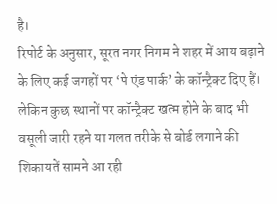है।
रिपोर्ट के अनुसार, सूरत नगर निगम ने शहर में आय बढ़ाने के लिए कई जगहों पर ‘पे एंड पार्क’ के कॉन्ट्रैक्ट दिए हैं। लेकिन कुछ स्थानों पर कॉन्ट्रैक्ट खत्म होने के बाद भी वसूली जारी रहने या गलत तरीके से बोर्ड लगाने की शिकायतें सामने आ रही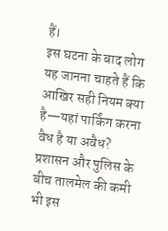हैं।
इस घटना के बाद लोग यह जानना चाहते हैं कि आखिर सही नियम क्या है—यहां पार्किंग करना वैध है या अवैध? प्रशासन और पुलिस के बीच तालमेल की कमी भी इस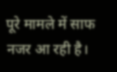पूरे मामले में साफ नजर आ रही है।